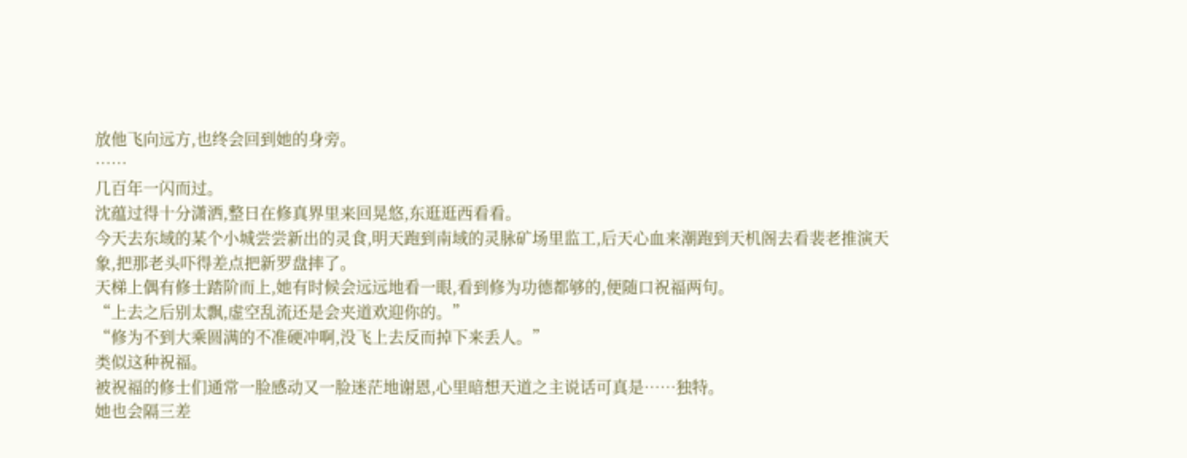放他飞向远方,也终会回到她的身旁。
……
几百年一闪而过。
沈蕴过得十分潇洒,整日在修真界里来回晃悠,东逛逛西看看。
今天去东域的某个小城尝尝新出的灵食,明天跑到南域的灵脉矿场里监工,后天心血来潮跑到天机阁去看裴老推演天象,把那老头吓得差点把新罗盘摔了。
天梯上偶有修士踏阶而上,她有时候会远远地看一眼,看到修为功德都够的,便随口祝福两句。
“上去之后别太飘,虚空乱流还是会夹道欢迎你的。”
“修为不到大乘圆满的不准硬冲啊,没飞上去反而掉下来丢人。”
类似这种祝福。
被祝福的修士们通常一脸感动又一脸迷茫地谢恩,心里暗想天道之主说话可真是……独特。
她也会隔三差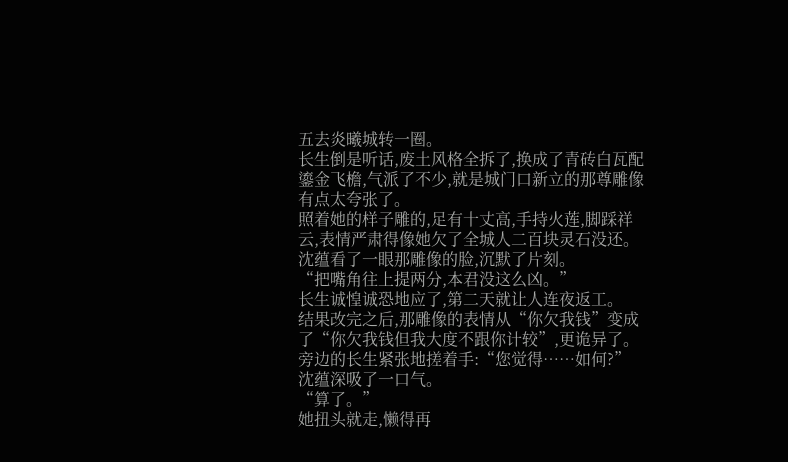五去炎曦城转一圈。
长生倒是听话,废土风格全拆了,换成了青砖白瓦配鎏金飞檐,气派了不少,就是城门口新立的那尊雕像有点太夸张了。
照着她的样子雕的,足有十丈高,手持火莲,脚踩祥云,表情严肃得像她欠了全城人二百块灵石没还。
沈蕴看了一眼那雕像的脸,沉默了片刻。
“把嘴角往上提两分,本君没这么凶。”
长生诚惶诚恐地应了,第二天就让人连夜返工。
结果改完之后,那雕像的表情从“你欠我钱”变成了“你欠我钱但我大度不跟你计较”,更诡异了。
旁边的长生紧张地搓着手:“您觉得……如何?”
沈蕴深吸了一口气。
“算了。”
她扭头就走,懒得再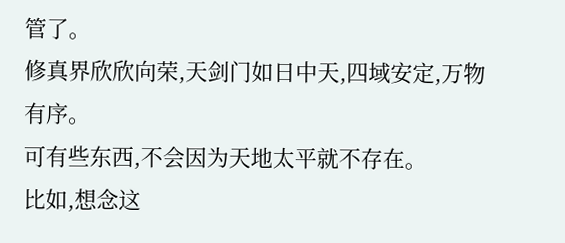管了。
修真界欣欣向荣,天剑门如日中天,四域安定,万物有序。
可有些东西,不会因为天地太平就不存在。
比如,想念这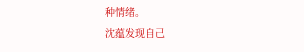种情绪。
沈蕴发现自己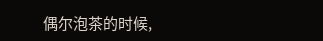偶尔泡茶的时候,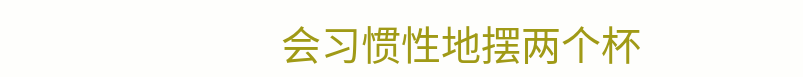会习惯性地摆两个杯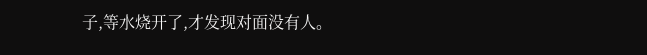子,等水烧开了,才发现对面没有人。